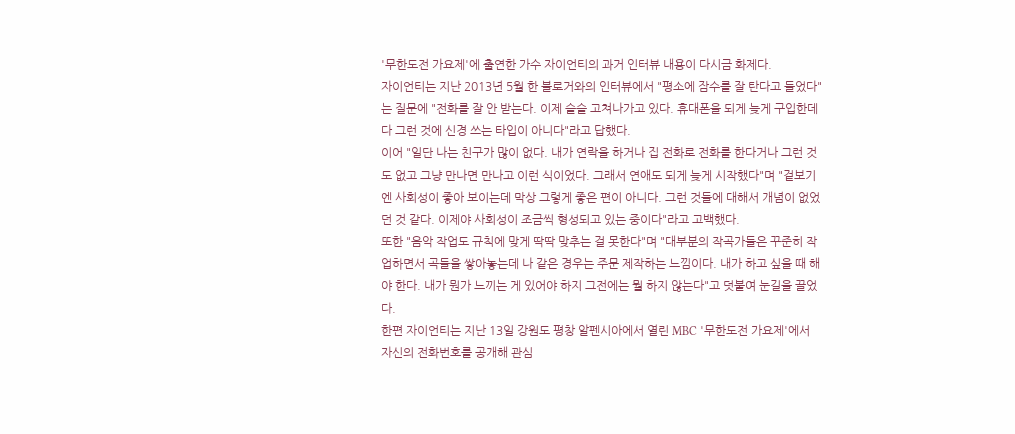'무한도전 가요제'에 출연한 가수 자이언티의 과거 인터뷰 내용이 다시금 화제다.
자이언티는 지난 2013년 5월 한 블로거와의 인터뷰에서 "평소에 잠수를 잘 탄다고 들었다"는 질문에 "전화를 잘 안 받는다. 이제 슬슬 고쳐나가고 있다. 휴대폰을 되게 늦게 구입한데다 그런 것에 신경 쓰는 타입이 아니다"라고 답했다.
이어 "일단 나는 친구가 많이 없다. 내가 연락을 하거나 집 전화로 전화를 한다거나 그런 것도 없고 그냥 만나면 만나고 이런 식이었다. 그래서 연애도 되게 늦게 시작했다"며 "겉보기엔 사회성이 좋아 보이는데 막상 그렇게 좋은 편이 아니다. 그런 것들에 대해서 개념이 없었던 것 같다. 이제야 사회성이 조금씩 형성되고 있는 중이다"라고 고백했다.
또한 "음악 작업도 규칙에 맞게 딱딱 맞추는 걸 못한다"며 "대부분의 작곡가들은 꾸준히 작업하면서 곡들을 쌓아놓는데 나 같은 경우는 주문 제작하는 느낌이다. 내가 하고 싶을 때 해야 한다. 내가 뭔가 느끼는 게 있어야 하지 그전에는 뭘 하지 않는다"고 덧붙여 눈길을 끌었다.
한편 자이언티는 지난 13일 강원도 평창 알펜시아에서 열린 MBC '무한도전 가요제'에서 자신의 전화번호를 공개해 관심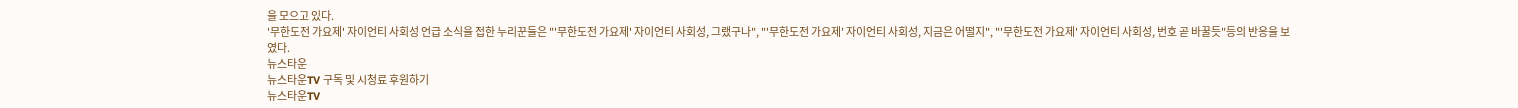을 모으고 있다.
'무한도전 가요제' 자이언티 사회성 언급 소식을 접한 누리꾼들은 "'무한도전 가요제' 자이언티 사회성, 그랬구나", "'무한도전 가요제' 자이언티 사회성, 지금은 어떨지", "'무한도전 가요제' 자이언티 사회성, 번호 곧 바꿀듯"등의 반응을 보였다.
뉴스타운
뉴스타운TV 구독 및 시청료 후원하기
뉴스타운TV